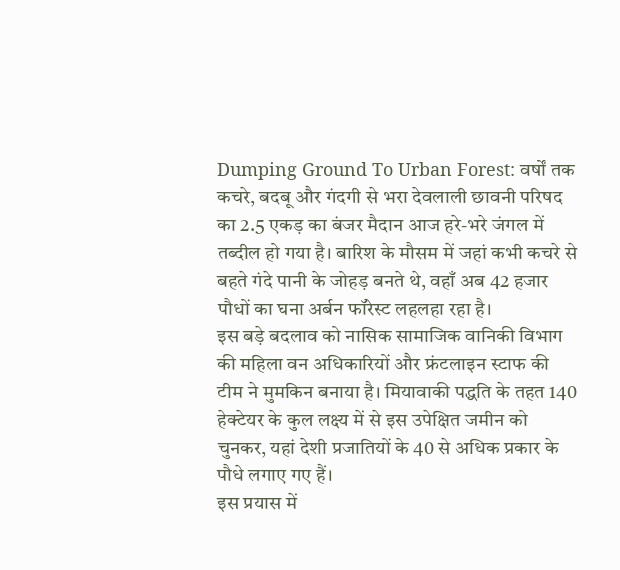Dumping Ground To Urban Forest: वर्षों तक कचरे, बदबू और गंदगी से भरा देवलाली छावनी परिषद का 2.5 एकड़ का बंजर मैदान आज हरे-भरे जंगल में तब्दील हो गया है। बारिश के मौसम में जहां कभी कचरे से बहते गंदे पानी के जोहड़ बनते थे, वहाँ अब 42 हजार पौधों का घना अर्बन फॉरेस्ट लहलहा रहा है।
इस बड़े बदलाव को नासिक सामाजिक वानिकी विभाग की महिला वन अधिकारियों और फ्रंटलाइन स्टाफ की टीम ने मुमकिन बनाया है। मियावाकी पद्धति के तहत 140 हेक्टेयर के कुल लक्ष्य में से इस उपेक्षित जमीन को चुनकर, यहां देशी प्रजातियों के 40 से अधिक प्रकार के पौधे लगाए गए हैं।
इस प्रयास में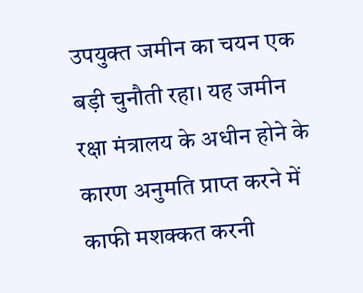उपयुक्त जमीन का चयन एक बड़ी चुनौती रहा। यह जमीन रक्षा मंत्रालय के अधीन होने के कारण अनुमति प्राप्त करने में काफी मशक्कत करनी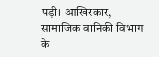पड़ी। आखिरकार, सामाजिक वानिकी विभाग के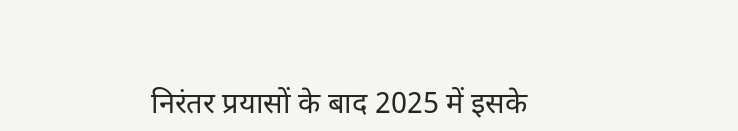निरंतर प्रयासों के बाद 2025 में इसके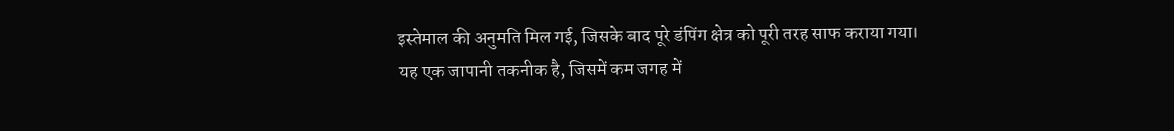इस्तेमाल की अनुमति मिल गई, जिसके बाद पूरे डंपिंग क्षेत्र को पूरी तरह साफ कराया गया।
यह एक जापानी तकनीक है, जिसमें कम जगह में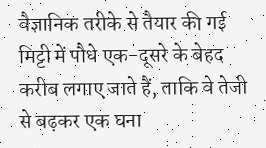वैज्ञानिक तरीके से तैयार की गई मिट्टी में पौधे एक-दूसरे के बेहद करीब लगाए जाते हैं, ताकि वे तेजी से बढ़कर एक घना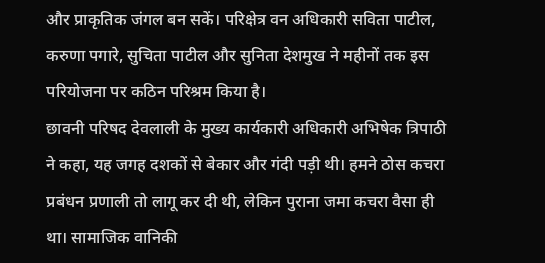और प्राकृतिक जंगल बन सकें। परिक्षेत्र वन अधिकारी सविता पाटील, करुणा पगारे, सुचिता पाटील और सुनिता देशमुख ने महीनों तक इस परियोजना पर कठिन परिश्रम किया है।
छावनी परिषद देवलाली के मुख्य कार्यकारी अधिकारी अभिषेक त्रिपाठी ने कहा, यह जगह दशकों से बेकार और गंदी पड़ी थी। हमने ठोस कचरा प्रबंधन प्रणाली तो लागू कर दी थी, लेकिन पुराना जमा कचरा वैसा ही था। सामाजिक वानिकी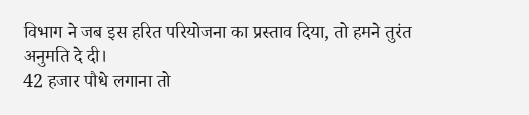विभाग ने जब इस हरित परियोजना का प्रस्ताव दिया, तो हमने तुरंत अनुमति दे दी।
42 हजार पौधे लगाना तो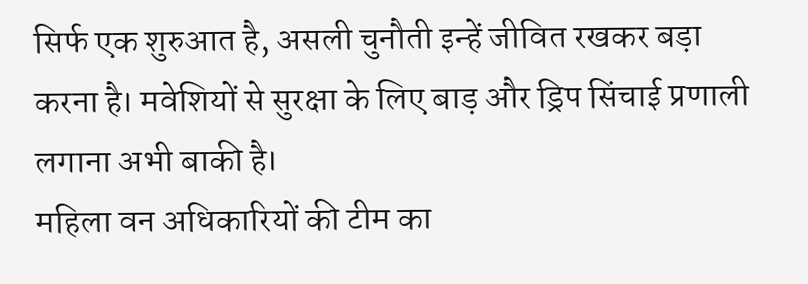सिर्फ एक शुरुआत है, असली चुनौती इन्हें जीवित रखकर बड़ा करना है। मवेशियों से सुरक्षा के लिए बाड़ और ड्रिप सिंचाई प्रणाली लगाना अभी बाकी है।
महिला वन अधिकारियों की टीम का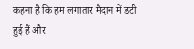कहना है कि हम लगातार मैदान में डटी हुई हैं और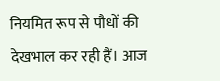नियमित रूप से पौधों की देखभाल कर रही हैं। आज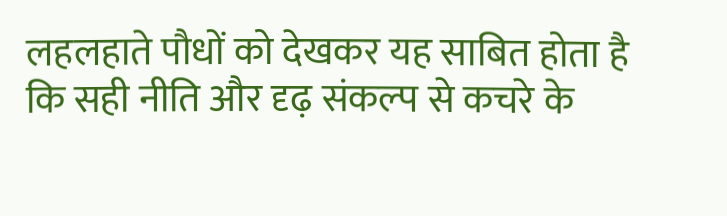लहलहाते पौधों को देखकर यह साबित होता है कि सही नीति और दृढ़ संकल्प से कचरे के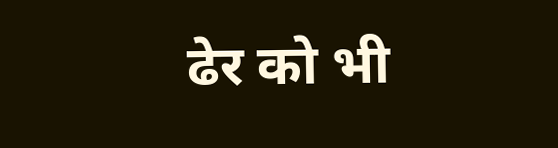ढेर को भी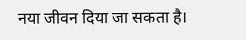नया जीवन दिया जा सकता है।